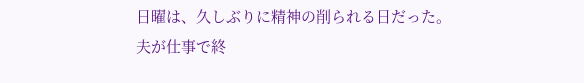日曜は、久しぶりに精神の削られる日だった。
夫が仕事で終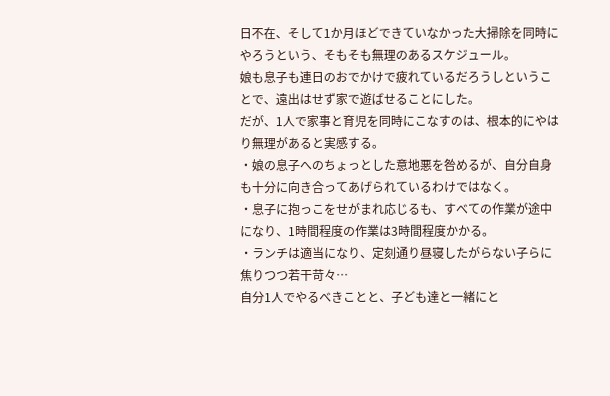日不在、そして1か月ほどできていなかった大掃除を同時にやろうという、そもそも無理のあるスケジュール。
娘も息子も連日のおでかけで疲れているだろうしということで、遠出はせず家で遊ばせることにした。
だが、1人で家事と育児を同時にこなすのは、根本的にやはり無理があると実感する。
・娘の息子へのちょっとした意地悪を咎めるが、自分自身も十分に向き合ってあげられているわけではなく。
・息子に抱っこをせがまれ応じるも、すべての作業が途中になり、1時間程度の作業は3時間程度かかる。
・ランチは適当になり、定刻通り昼寝したがらない子らに焦りつつ若干苛々…
自分1人でやるべきことと、子ども達と一緒にと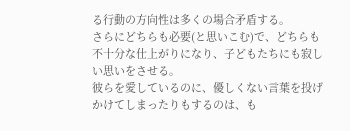る行動の方向性は多くの場合矛盾する。
さらにどちらも必要(と思いこむ)で、どちらも不十分な仕上がりになり、子どもたちにも寂しい思いをさせる。
彼らを愛しているのに、優しくない言葉を投げかけてしまったりもするのは、も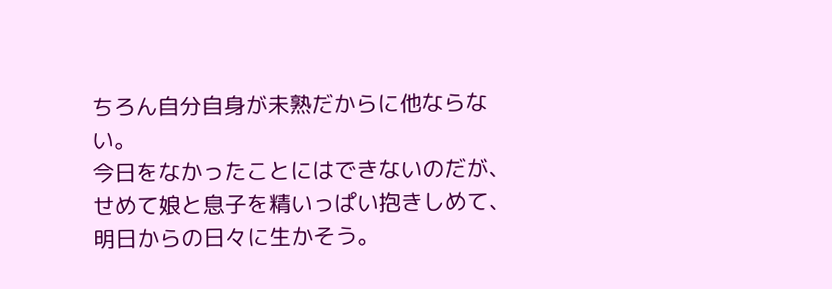ちろん自分自身が未熟だからに他ならない。
今日をなかったことにはできないのだが、せめて娘と息子を精いっぱい抱きしめて、明日からの日々に生かそう。